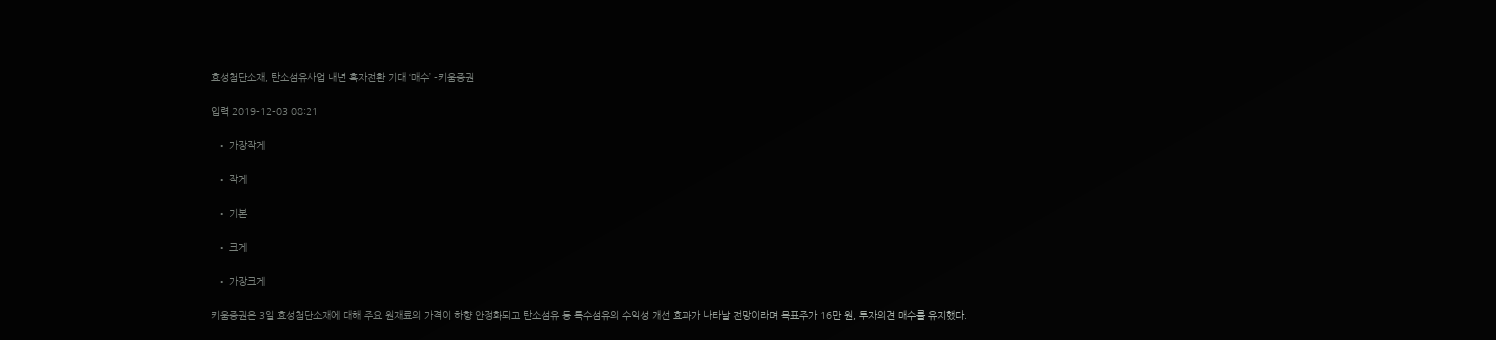효성첨단소재, 탄소섬유사업 내년 흑자전환 기대 ‘매수’ -키움증권

입력 2019-12-03 08:21

  • 가장작게

  • 작게

  • 기본

  • 크게

  • 가장크게

키움증권은 3일 효성첨단소재에 대해 주요 원재료의 가격이 하향 안정화되고 탄소섬유 등 특수섬유의 수익성 개선 효과가 나타날 전망이라며 목표주가 16만 원, 투자의견 매수를 유지했다.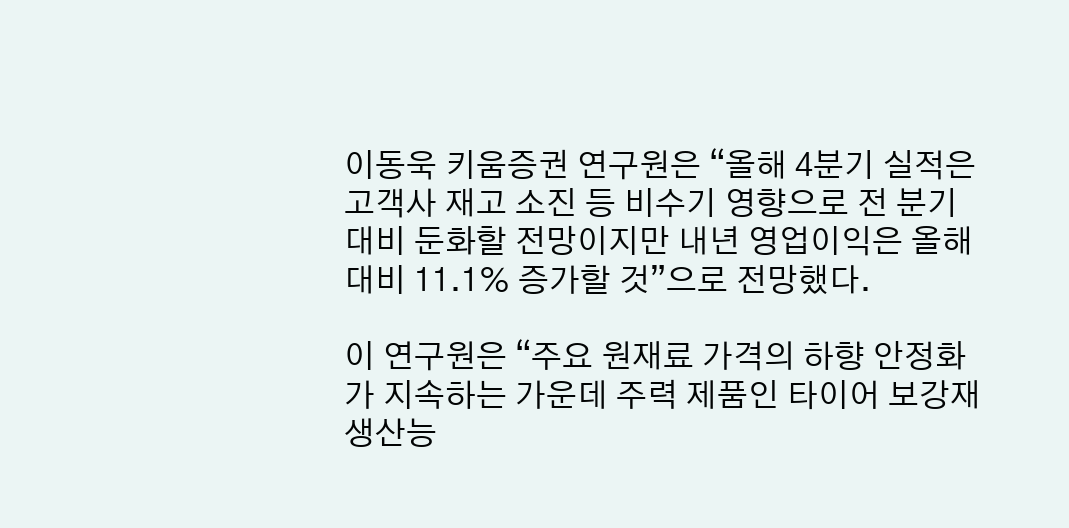이동욱 키움증권 연구원은 “올해 4분기 실적은 고객사 재고 소진 등 비수기 영향으로 전 분기 대비 둔화할 전망이지만 내년 영업이익은 올해 대비 11.1% 증가할 것”으로 전망했다.

이 연구원은 “주요 원재료 가격의 하향 안정화가 지속하는 가운데 주력 제품인 타이어 보강재 생산능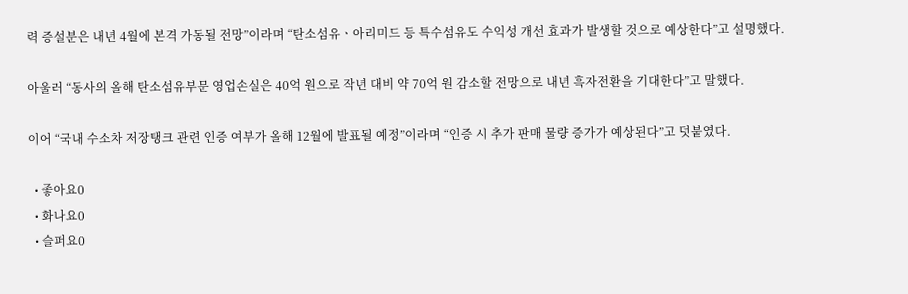력 증설분은 내년 4월에 본격 가동될 전망”이라며 “탄소섬유ㆍ아리미드 등 특수섬유도 수익성 개선 효과가 발생할 것으로 예상한다”고 설명했다.

아울러 “동사의 올해 탄소섬유부문 영업손실은 40억 원으로 작년 대비 약 70억 원 감소할 전망으로 내년 흑자전환을 기대한다”고 말했다.

이어 “국내 수소차 저장탱크 관련 인증 여부가 올해 12월에 발표될 예정”이라며 “인증 시 추가 판매 물량 증가가 예상된다”고 덧붙였다.

  • 좋아요0
  • 화나요0
  • 슬퍼요0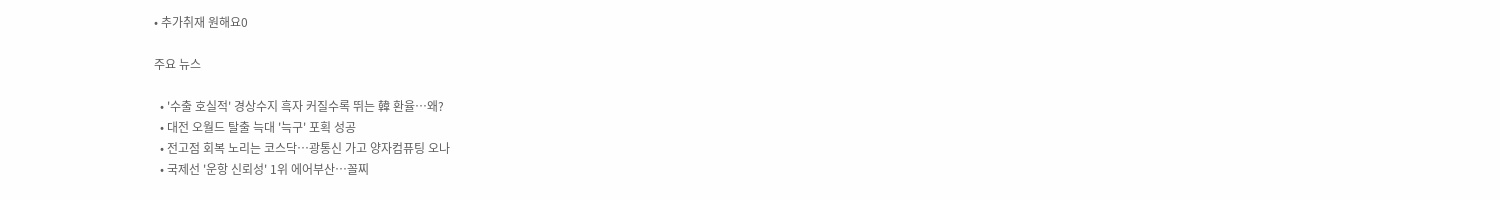• 추가취재 원해요0

주요 뉴스

  • '수출 호실적' 경상수지 흑자 커질수록 뛰는 韓 환율⋯왜?
  • 대전 오월드 탈출 늑대 '늑구' 포획 성공
  • 전고점 회복 노리는 코스닥…광통신 가고 양자컴퓨팅 오나
  • 국제선 '운항 신뢰성' 1위 에어부산⋯꼴찌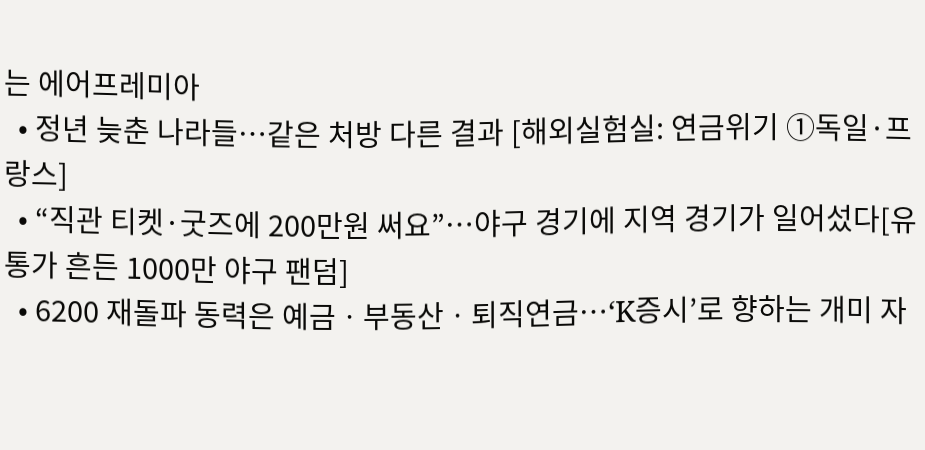는 에어프레미아
  • 정년 늦춘 나라들…같은 처방 다른 결과 [해외실험실: 연금위기 ①독일·프랑스]
  • “직관 티켓·굿즈에 200만원 써요”…야구 경기에 지역 경기가 일어섰다[유통가 흔든 1000만 야구 팬덤]
  • 6200 재돌파 동력은 예금ㆍ부동산ㆍ퇴직연금⋯‘K증시’로 향하는 개미 자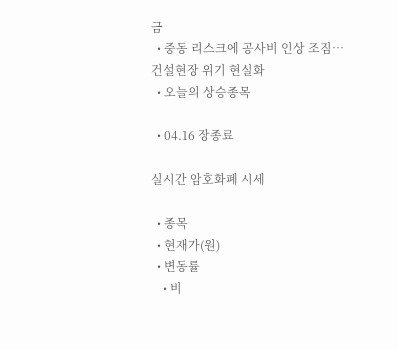금
  • 중동 리스크에 공사비 인상 조짐…건설현장 위기 현실화
  • 오늘의 상승종목

  • 04.16 장종료

실시간 암호화폐 시세

  • 종목
  • 현재가(원)
  • 변동률
    • 비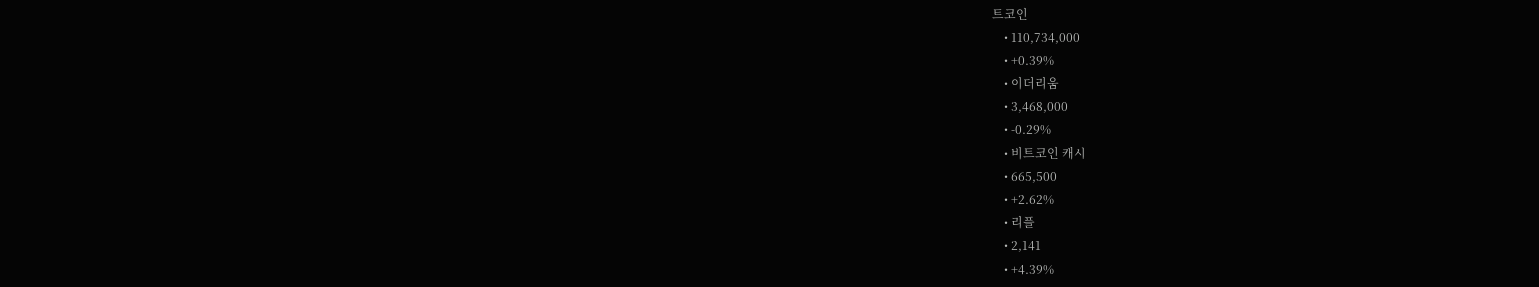트코인
    • 110,734,000
    • +0.39%
    • 이더리움
    • 3,468,000
    • -0.29%
    • 비트코인 캐시
    • 665,500
    • +2.62%
    • 리플
    • 2,141
    • +4.39%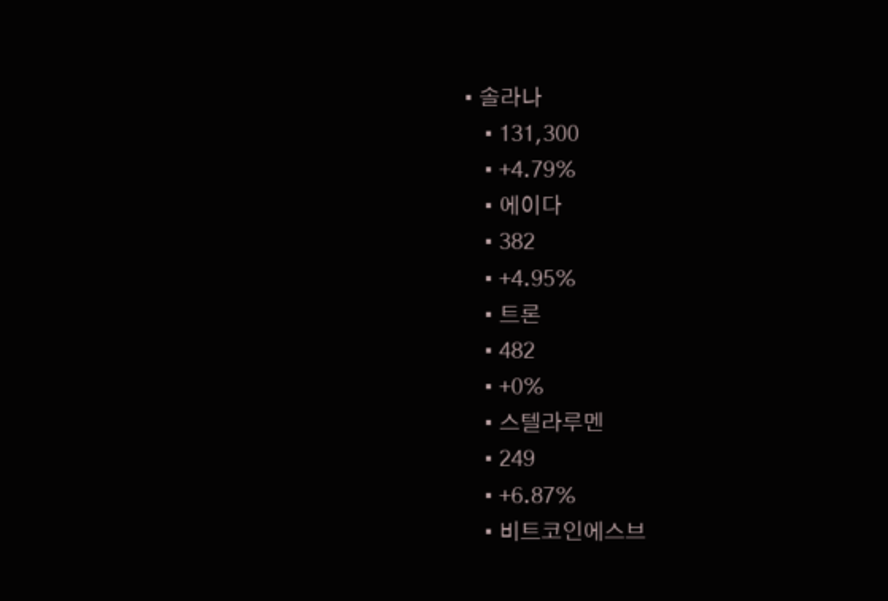• 솔라나
    • 131,300
    • +4.79%
    • 에이다
    • 382
    • +4.95%
    • 트론
    • 482
    • +0%
    • 스텔라루멘
    • 249
    • +6.87%
    • 비트코인에스브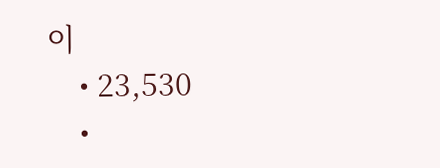이
    • 23,530
    •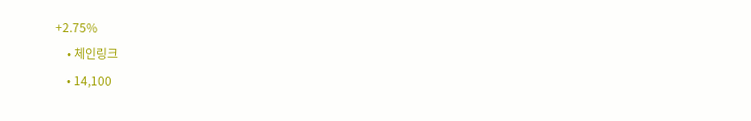+2.75%
    • 체인링크
    • 14,100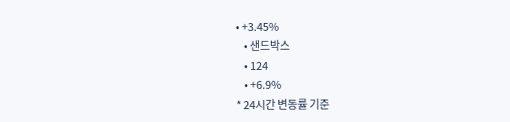• +3.45%
    • 샌드박스
    • 124
    • +6.9%
* 24시간 변동률 기준